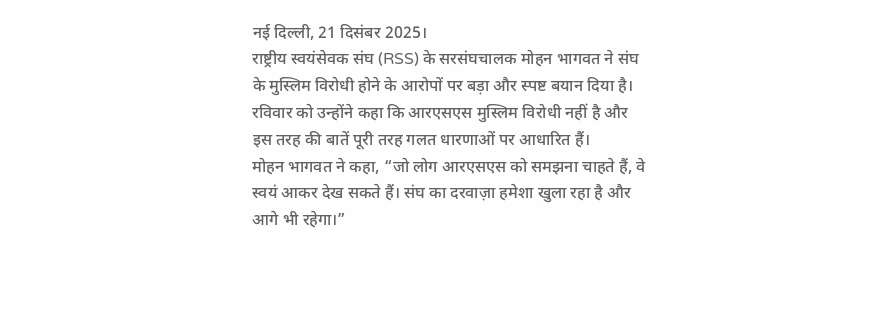नई दिल्ली, 21 दिसंबर 2025।
राष्ट्रीय स्वयंसेवक संघ (RSS) के सरसंघचालक मोहन भागवत ने संघ के मुस्लिम विरोधी होने के आरोपों पर बड़ा और स्पष्ट बयान दिया है। रविवार को उन्होंने कहा कि आरएसएस मुस्लिम विरोधी नहीं है और इस तरह की बातें पूरी तरह गलत धारणाओं पर आधारित हैं।
मोहन भागवत ने कहा, “जो लोग आरएसएस को समझना चाहते हैं, वे स्वयं आकर देख सकते हैं। संघ का दरवाज़ा हमेशा खुला रहा है और आगे भी रहेगा।”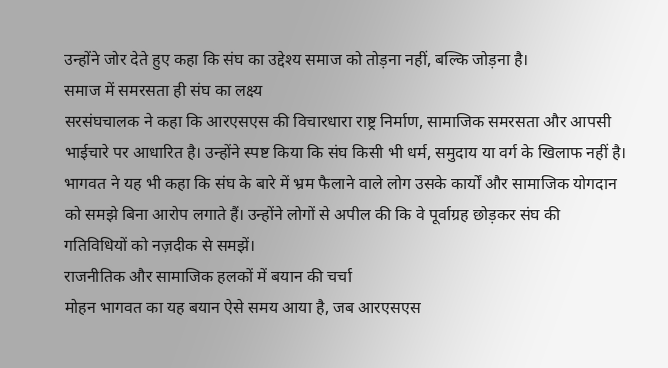उन्होंने जोर देते हुए कहा कि संघ का उद्देश्य समाज को तोड़ना नहीं, बल्कि जोड़ना है।
समाज में समरसता ही संघ का लक्ष्य
सरसंघचालक ने कहा कि आरएसएस की विचारधारा राष्ट्र निर्माण, सामाजिक समरसता और आपसी भाईचारे पर आधारित है। उन्होंने स्पष्ट किया कि संघ किसी भी धर्म, समुदाय या वर्ग के खिलाफ नहीं है।
भागवत ने यह भी कहा कि संघ के बारे में भ्रम फैलाने वाले लोग उसके कार्यों और सामाजिक योगदान को समझे बिना आरोप लगाते हैं। उन्होंने लोगों से अपील की कि वे पूर्वाग्रह छोड़कर संघ की गतिविधियों को नज़दीक से समझें।
राजनीतिक और सामाजिक हलकों में बयान की चर्चा
मोहन भागवत का यह बयान ऐसे समय आया है, जब आरएसएस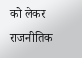को लेकर राजनीतिक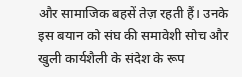और सामाजिक बहसें तेज़ रहती हैं। उनके इस बयान को संघ की समावेशी सोच और खुली कार्यशैली के संदेश के रूप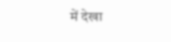में देखा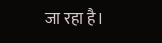जा रहा है।